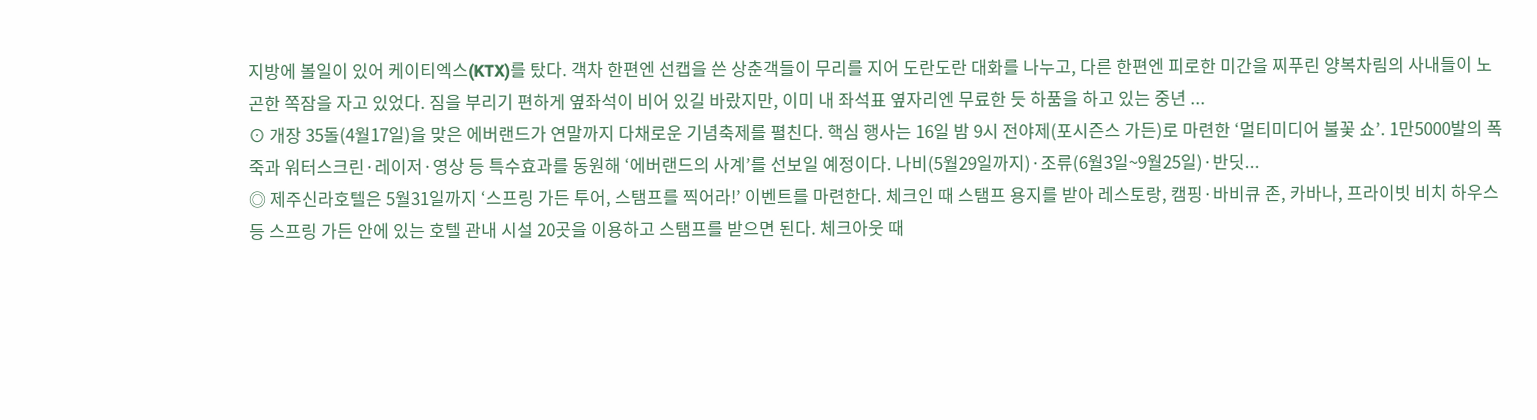지방에 볼일이 있어 케이티엑스(KTX)를 탔다. 객차 한편엔 선캡을 쓴 상춘객들이 무리를 지어 도란도란 대화를 나누고, 다른 한편엔 피로한 미간을 찌푸린 양복차림의 사내들이 노곤한 쪽잠을 자고 있었다. 짐을 부리기 편하게 옆좌석이 비어 있길 바랐지만, 이미 내 좌석표 옆자리엔 무료한 듯 하품을 하고 있는 중년 ...
⊙ 개장 35돌(4월17일)을 맞은 에버랜드가 연말까지 다채로운 기념축제를 펼친다. 핵심 행사는 16일 밤 9시 전야제(포시즌스 가든)로 마련한 ‘멀티미디어 불꽃 쇼’. 1만5000발의 폭죽과 워터스크린·레이저·영상 등 특수효과를 동원해 ‘에버랜드의 사계’를 선보일 예정이다. 나비(5월29일까지)·조류(6월3일~9월25일)·반딧...
◎ 제주신라호텔은 5월31일까지 ‘스프링 가든 투어, 스탬프를 찍어라!’ 이벤트를 마련한다. 체크인 때 스탬프 용지를 받아 레스토랑, 캠핑·바비큐 존, 카바나, 프라이빗 비치 하우스 등 스프링 가든 안에 있는 호텔 관내 시설 20곳을 이용하고 스탬프를 받으면 된다. 체크아웃 때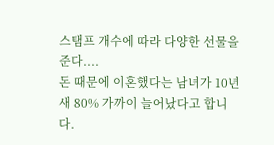스탬프 개수에 따라 다양한 선물을 준다....
돈 때문에 이혼했다는 남녀가 10년 새 80% 가까이 늘어났다고 합니다.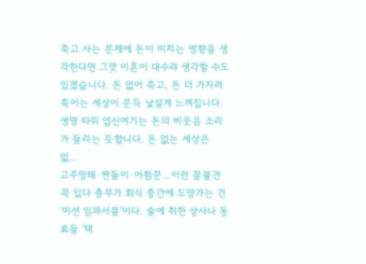죽고 사는 문제에 돈이 미치는 영향을 생각한다면 그깟 이혼이 대수랴 생각할 수도 있겠습니다. 돈 없어 죽고, 돈 더 가지려 죽이는 세상이 문득 낯설게 느껴집니다. 생명 따위 업신여기는 돈의 비웃음 소리가 들리는 듯합니다. 돈 없는 세상은 없...
고주망태·짠돌이·아첨꾼…이런 꼴불견 꼭 있다 총무가 회식 중간에 도망가는 건 ‘미션 임파서블’이다. 술에 취한 상사나 동료들 ‘택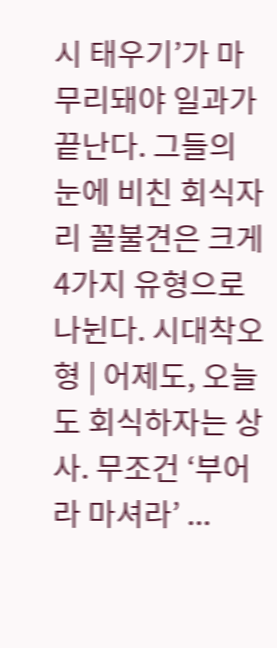시 태우기’가 마무리돼야 일과가 끝난다. 그들의 눈에 비친 회식자리 꼴불견은 크게 4가지 유형으로 나뉜다. 시대착오형 | 어제도, 오늘도 회식하자는 상사. 무조건 ‘부어라 마셔라’ ...